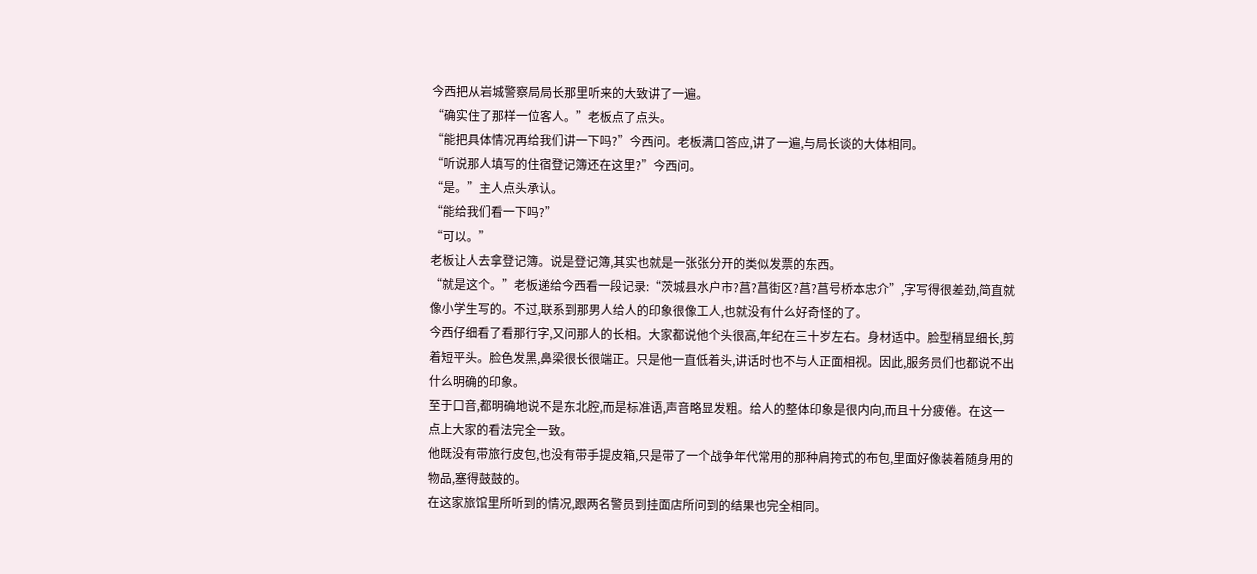今西把从岩城警察局局长那里听来的大致讲了一遍。
“确实住了那样一位客人。”老板点了点头。
“能把具体情况再给我们讲一下吗?”今西问。老板满口答应,讲了一遍,与局长谈的大体相同。
“听说那人填写的住宿登记簿还在这里?”今西问。
“是。”主人点头承认。
“能给我们看一下吗?”
“可以。”
老板让人去拿登记簿。说是登记簿,其实也就是一张张分开的类似发票的东西。
“就是这个。”老板递给今西看一段记录:“茨城县水户市?菖?菖街区?菖?菖号桥本忠介”,字写得很差劲,简直就像小学生写的。不过,联系到那男人给人的印象很像工人,也就没有什么好奇怪的了。
今西仔细看了看那行字,又问那人的长相。大家都说他个头很高,年纪在三十岁左右。身材适中。脸型稍显细长,剪着短平头。脸色发黑,鼻梁很长很端正。只是他一直低着头,讲话时也不与人正面相视。因此,服务员们也都说不出什么明确的印象。
至于口音,都明确地说不是东北腔,而是标准语,声音略显发粗。给人的整体印象是很内向,而且十分疲倦。在这一点上大家的看法完全一致。
他既没有带旅行皮包,也没有带手提皮箱,只是带了一个战争年代常用的那种肩挎式的布包,里面好像装着随身用的物品,塞得鼓鼓的。
在这家旅馆里所听到的情况,跟两名警员到挂面店所问到的结果也完全相同。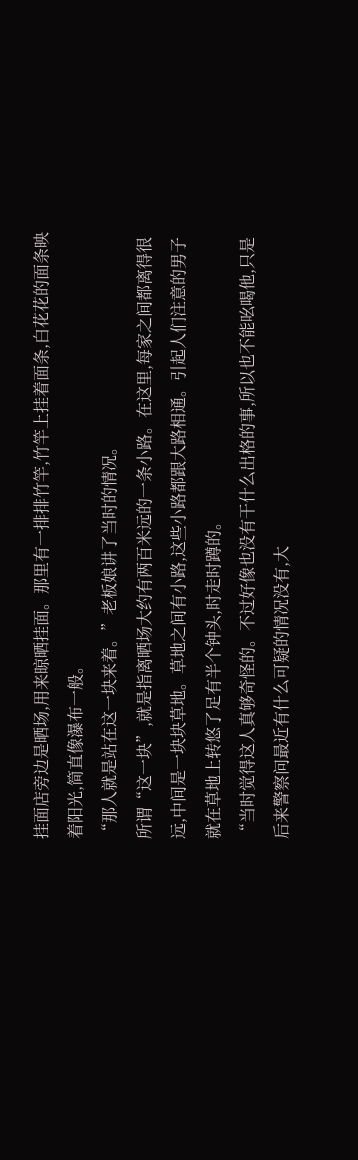挂面店旁边是晒场,用来晾晒挂面。那里有一排排竹竿,竹竿上挂着面条,白花花的面条映着阳光,简直像瀑布一般。
“那人就是站在这一块来着。”老板娘讲了当时的情况。
所谓“这一块”,就是指离晒场大约有两百米远的一条小路。在这里,每家之间都离得很远,中间是一块块草地。草地之间有小路,这些小路都跟大路相通。引起人们注意的男子就在草地上转悠了足有半个钟头,时走时蹲的。
“当时觉得这人真够奇怪的。不过好像也没有干什么出格的事,所以也不能吆喝他,只是后来警察问最近有什么可疑的情况没有,大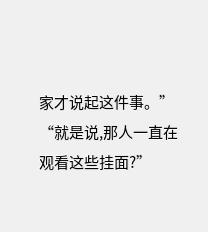家才说起这件事。”
“就是说,那人一直在观看这些挂面?”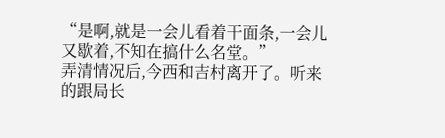“是啊,就是一会儿看着干面条,一会儿又歇着,不知在搞什么名堂。”
弄清情况后,今西和吉村离开了。听来的跟局长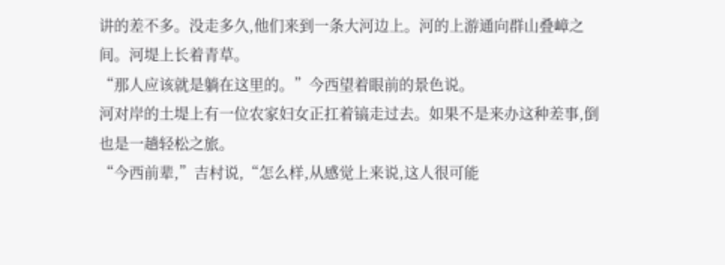讲的差不多。没走多久,他们来到一条大河边上。河的上游通向群山叠嶂之间。河堤上长着青草。
“那人应该就是躺在这里的。”今西望着眼前的景色说。
河对岸的土堤上有一位农家妇女正扛着镐走过去。如果不是来办这种差事,倒也是一趟轻松之旅。
“今西前辈,”吉村说,“怎么样,从感觉上来说,这人很可能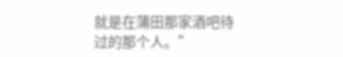就是在蒲田那家酒吧待过的那个人。”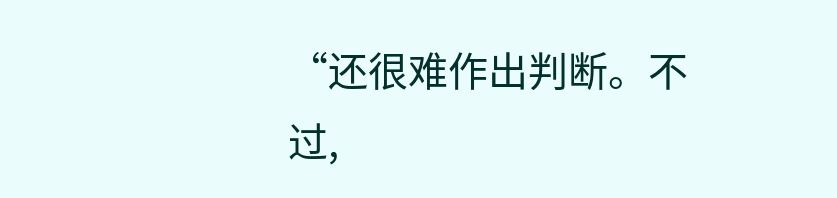“还很难作出判断。不过,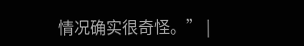情况确实很奇怪。” |